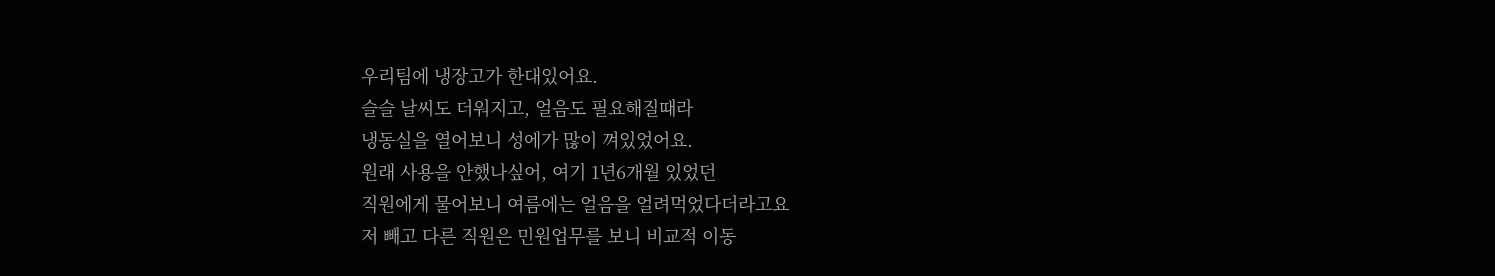우리팀에 냉장고가 한대있어요.
슬슬 날씨도 더워지고, 얼음도 필요해질때라
냉동실을 열어보니 성에가 많이 껴있었어요.
원래 사용을 안했나싶어, 여기 1년6개월 있었던
직원에게 물어보니 여름에는 얼음을 얼려먹었다더라고요
저 빼고 다른 직원은 민원업무를 보니 비교적 이동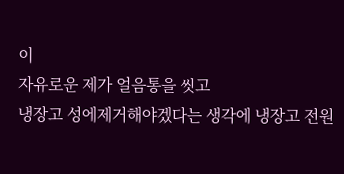이
자유로운 제가 얼음통을 씻고
냉장고 성에제거해야겠다는 생각에 냉장고 전원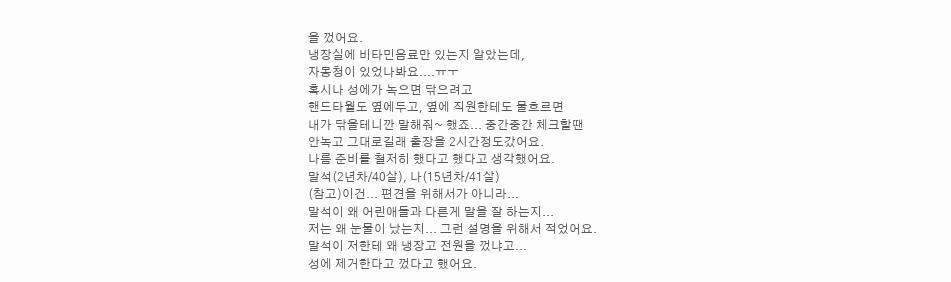을 껐어요.
냉장실에 비타민음료만 있는지 알았는데,
자몽청이 있었나봐요....ㅠㅜ
혹시나 성에가 녹으면 닦으려고
핸드타월도 옆에두고, 옆에 직원한테도 물흐르면
내가 닦을테니깐 말해줘~ 했죠... 중간중간 체크할땐
안녹고 그대로길래 출장을 2시간정도갔어요.
나름 준비를 철저히 했다고 했다고 생각했어요.
말석(2년차/40살), 나(15년차/41살)
(참고)이건... 편견을 위해서가 아니라...
말석이 왜 어린애들과 다른게 말을 잘 하는지...
저는 왜 눈물이 났는지... 그런 설명을 위해서 적었어요.
말석이 저한테 왜 냉장고 전원을 껐냐고...
성에 제거한다고 껐다고 했어요.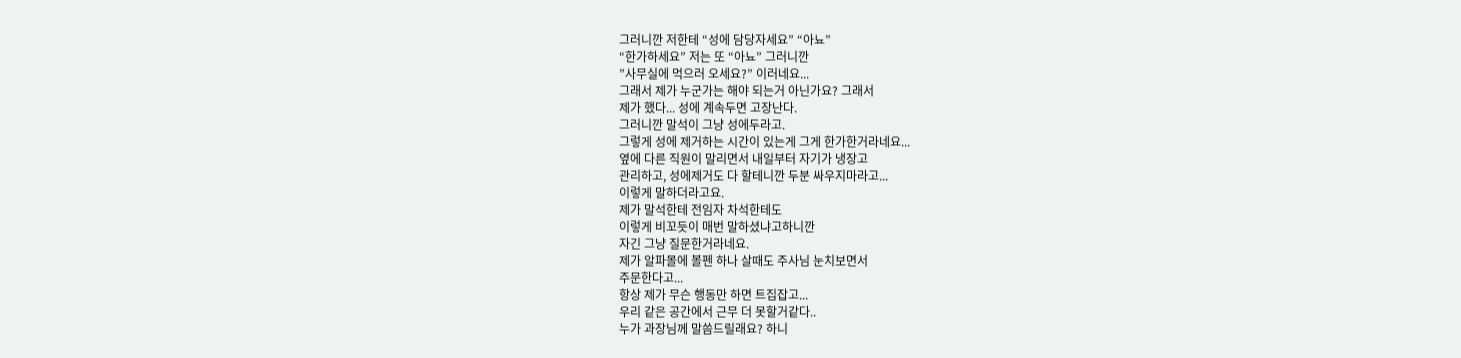그러니깐 저한테 “성에 담당자세요” “아뇨”
“한가하세요” 저는 또 “아뇨” 그러니깐
”사무실에 먹으러 오세요?” 이러네요...
그래서 제가 누군가는 해야 되는거 아닌가요? 그래서
제가 했다... 성에 계속두면 고장난다.
그러니깐 말석이 그냥 성에두라고.
그렇게 성에 제거하는 시간이 있는게 그게 한가한거라네요...
옆에 다른 직원이 말리면서 내일부터 자기가 냉장고
관리하고, 성에제거도 다 할테니깐 두분 싸우지마라고...
이렇게 말하더라고요.
제가 말석한테 전임자 차석한테도
이렇게 비꼬듯이 매번 말하셨냐고하니깐
자긴 그냥 질문한거라네요.
제가 알파몰에 볼펜 하나 살때도 주사님 눈치보면서
주문한다고...
항상 제가 무슨 행동만 하면 트집잡고...
우리 같은 공간에서 근무 더 못할거같다..
누가 과장님께 말씀드릴래요? 하니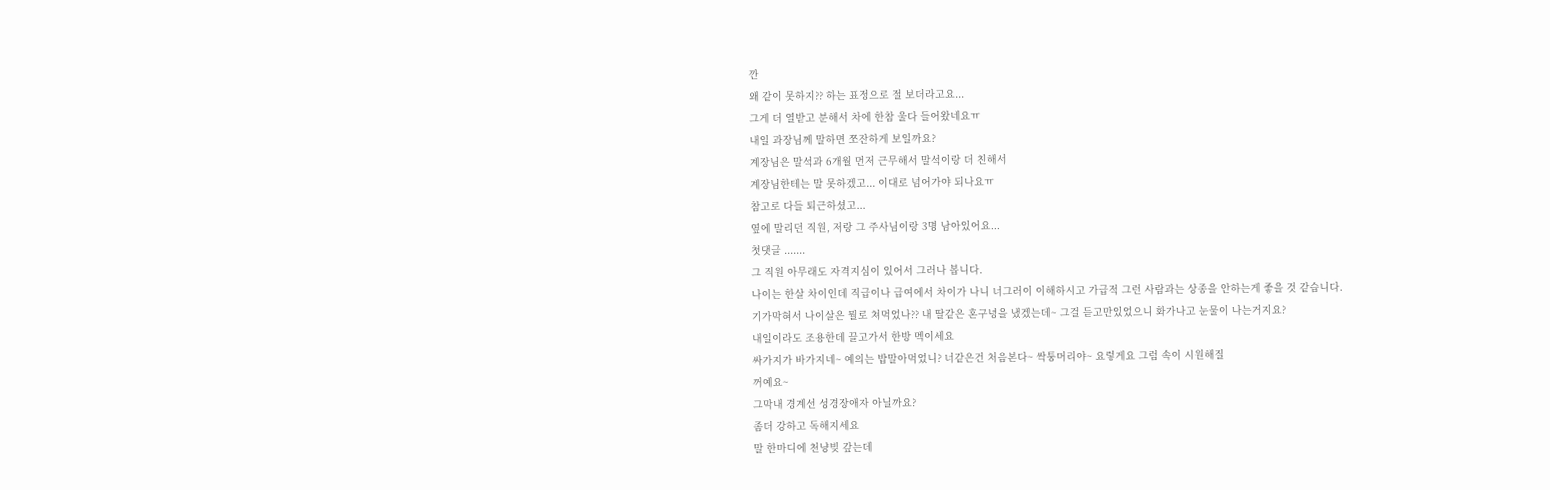깐
왜 같이 못하지?? 하는 표정으로 절 보더라고요...
그게 더 열받고 분해서 차에 한참 울다 들어왔네요ㅠ
내일 과장님께 말하면 쪼잔하게 보일까요?
계장님은 말석과 6개월 먼저 근무해서 말석이랑 더 친해서
계장님한테는 말 못하겠고... 이대로 넘어가야 되나요ㅠ
참고로 다들 퇴근하셨고...
옆에 말리던 직원, 저랑 그 주사님이랑 3명 남아있어요...
첫댓글 .......
그 직원 아무래도 자격지심이 있어서 그러나 봅니다.
나이는 한살 차이인데 직급이나 급여에서 차이가 나니 너그러이 이해하시고 가급적 그런 사람과는 상종을 안하는게 좋을 것 같습니다.
기가막혀서 나이살은 뭘로 쳐먹었나?? 내 딸같은 혼구녕을 냈겠는데~ 그걸 듣고만있었으니 화가나고 눈물이 나는거지요?
내일이라도 조용한데 끌고가서 한방 멕이세요
싸가지가 바가지네~ 예의는 밥말아먹었니? 너같은건 처음본다~ 싹퉁머리야~ 요렇게요 그럼 속이 시원해질
꺼예요~
그막내 경계선 성경장애자 아닐까요?
좀더 강하고 독해지세요
말 한마디에 천냥빚 갚는데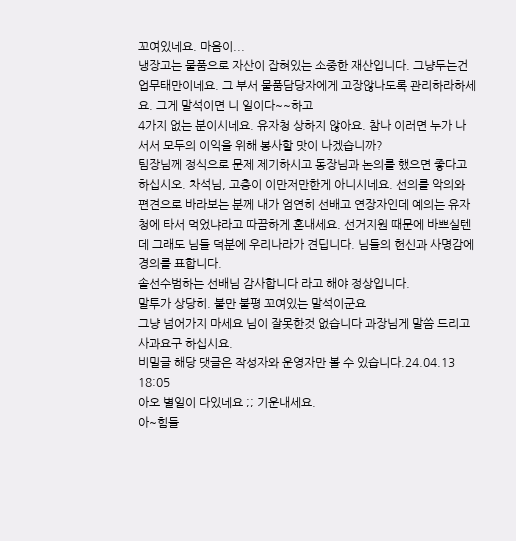꼬여있네요. 마음이...
냉장고는 물품으로 자산이 잡혀있는 소중한 재산입니다. 그냥두는건 업무태만이네요. 그 부서 물품담당자에게 고장않나도록 관리하라하세요. 그게 말석이면 니 일이다~~하고
4가지 없는 분이시네요. 유자청 상하지 않아요. 참나 이러면 누가 나서서 모두의 이익을 위해 봉사할 맛이 나겠습니까?
팀장님께 정식으로 문제 제기하시고 동장님과 논의를 했으면 좋다고 하십시오. 차석님, 고충이 이만저만한게 아니시네요. 선의를 악의와 편견으로 바라보는 분께 내가 엄연히 선배고 연장자인데 예의는 유자청에 타서 먹었냐라고 따끔하게 혼내세요. 선거지원 때문에 바쁘실텐데 그래도 님들 덕분에 우리나라가 견딥니다. 님들의 헌신과 사명감에 경의를 표합니다.
솔선수범하는 선배님 감사합니다 라고 해야 정상입니다.
말투가 상당히. 불만 불평 꼬여있는 말석이군요
그냥 넘어가지 마세요 님이 잘못한것 없습니다 과장님게 말씀 드리고 사과요구 하십시요.
비밀글 해당 댓글은 작성자와 운영자만 볼 수 있습니다.24.04.13 18:05
아오 별일이 다있네요 ;; 기운내세요.
아~힘들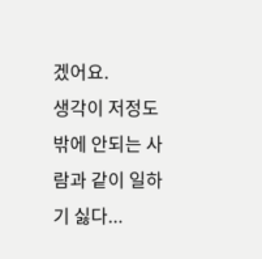겠어요.
생각이 저정도 밖에 안되는 사람과 같이 일하기 싫다...